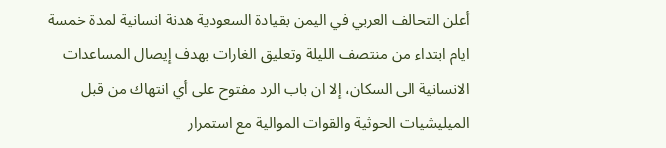أعلن التحالف العربي في اليمن بقيادة السعودية هدنة انسانية لمدة خمسة ايام ابتداء من منتصف الليلة وتعليق الغارات بهدف إيصال المساعدات الانسانية الى السكان، إلا ان باب الرد مفتوح على أي انتهاك من قبل الميليشيات الحوثية والقوات الموالية مع استمرار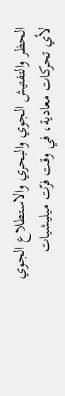الحظر والتفتيش الجوي والبحري والاستطلاع الجوي لأي تحركات معادية، في وقت فرّت ميليشيات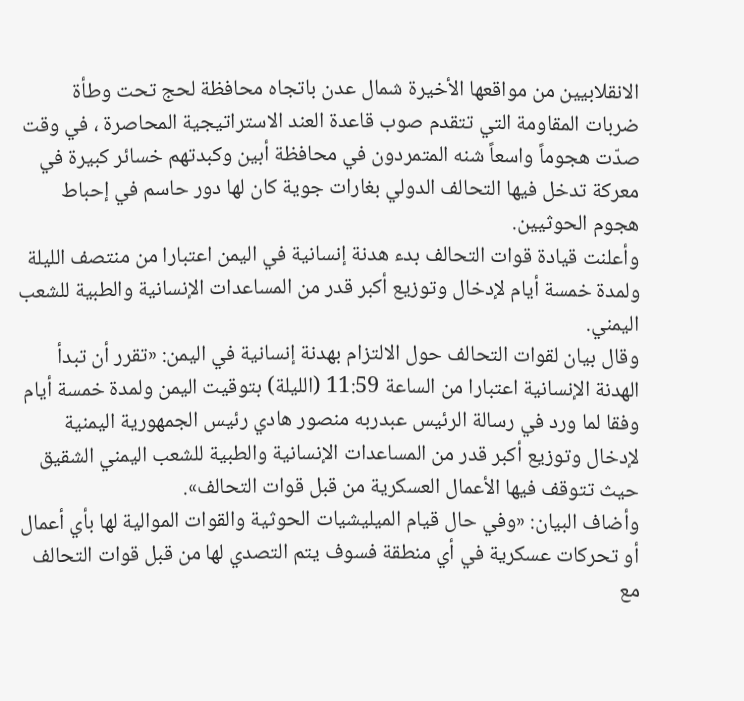الانقلابيين من مواقعها الأخيرة شمال عدن باتجاه محافظة لحج تحت وطأة ضربات المقاومة التي تتقدم صوب قاعدة العند الاستراتيجية المحاصرة ، في وقت صدّت هجوماً واسعاً شنه المتمردون في محافظة أبين وكبدتهم خسائر كبيرة في معركة تدخل فيها التحالف الدولي بغارات جوية كان لها دور حاسم في إحباط هجوم الحوثيين.
وأعلنت قيادة قوات التحالف بدء هدنة إنسانية في اليمن اعتبارا من منتصف الليلة ولمدة خمسة أيام لإدخال وتوزيع أكبر قدر من المساعدات الإنسانية والطبية للشعب اليمني.
وقال بيان لقوات التحالف حول الالتزام بهدنة إنسانية في اليمن: «تقرر أن تبدأ الهدنة الإنسانية اعتبارا من الساعة 11:59 (الليلة) بتوقيت اليمن ولمدة خمسة أيام وفقا لما ورد في رسالة الرئيس عبدربه منصور هادي رئيس الجمهورية اليمنية لإدخال وتوزيع أكبر قدر من المساعدات الإنسانية والطبية للشعب اليمني الشقيق حيث تتوقف فيها الأعمال العسكرية من قبل قوات التحالف».
وأضاف البيان: «وفي حال قيام الميليشيات الحوثية والقوات الموالية لها بأي أعمال أو تحركات عسكرية في أي منطقة فسوف يتم التصدي لها من قبل قوات التحالف مع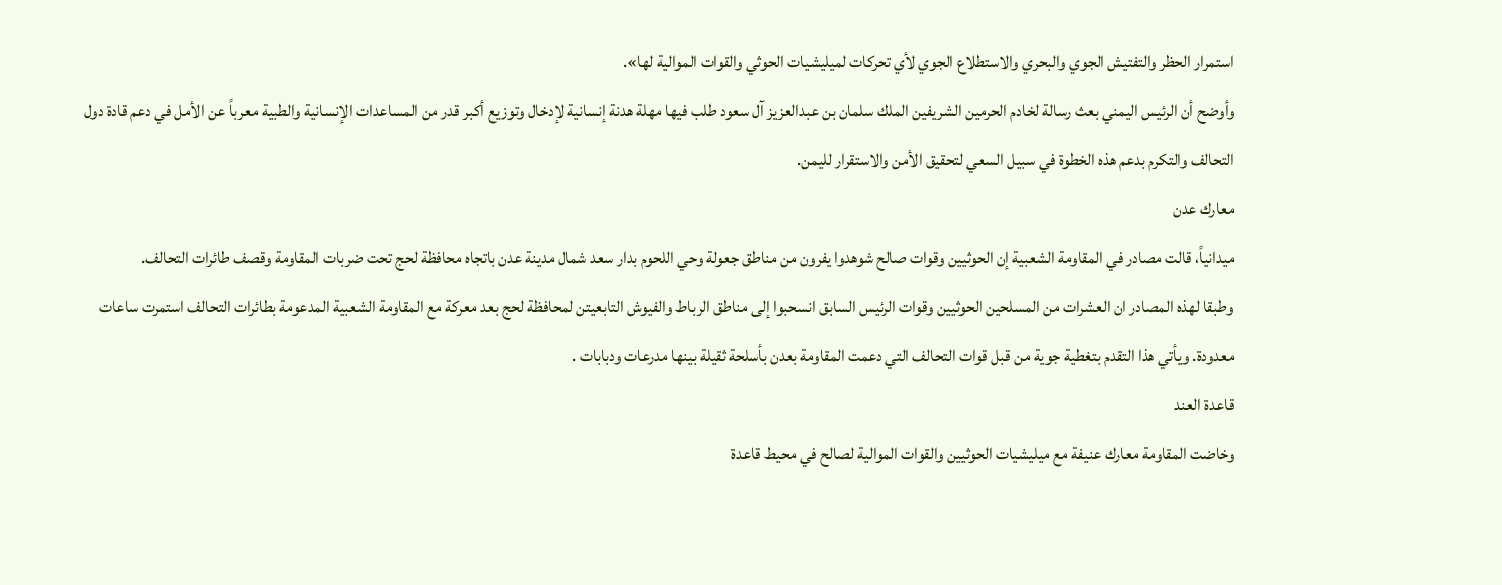استمرار الحظر والتفتيش الجوي والبحري والاستطلاع الجوي لأي تحركات لميليشيات الحوثي والقوات الموالية لها».
وأوضح أن الرئيس اليمني بعث رسالة لخادم الحرمين الشريفين الملك سلمان بن عبدالعزيز آل سعود طلب فيها مهلة هدنة إنسانية لإدخال وتوزيع أكبر قدر من المساعدات الإنسانية والطبية معرباً عن الأمل في دعم قادة دول التحالف والتكرم بدعم هذه الخطوة في سبيل السعي لتحقيق الأمن والاستقرار لليمن.
معارك عدن
ميدانياً، قالت مصادر في المقاومة الشعبية إن الحوثيين وقوات صالح شوهدوا يفرون من مناطق جعولة وحي اللحوم بدار سعد شمال مدينة عدن باتجاه محافظة لحج تحت ضربات المقاومة وقصف طائرات التحالف.
وطبقا لهذه المصادر ان العشرات من المسلحين الحوثيين وقوات الرئيس السابق انسحبوا إلى مناطق الرباط والفيوش التابعيتن لمحافظة لحج بعد معركة مع المقاومة الشعبية المدعومة بطائرات التحالف استمرت ساعات معدودة. ويأتي هذا التقدم بتغطية جوية من قبل قوات التحالف التي دعمت المقاومة بعدن بأسلحة ثقيلة بينها مدرعات ودبابات .
قاعدة العند
وخاضت المقاومة معارك عنيفة مع ميليشيات الحوثيين والقوات الموالية لصالح في محيط قاعدة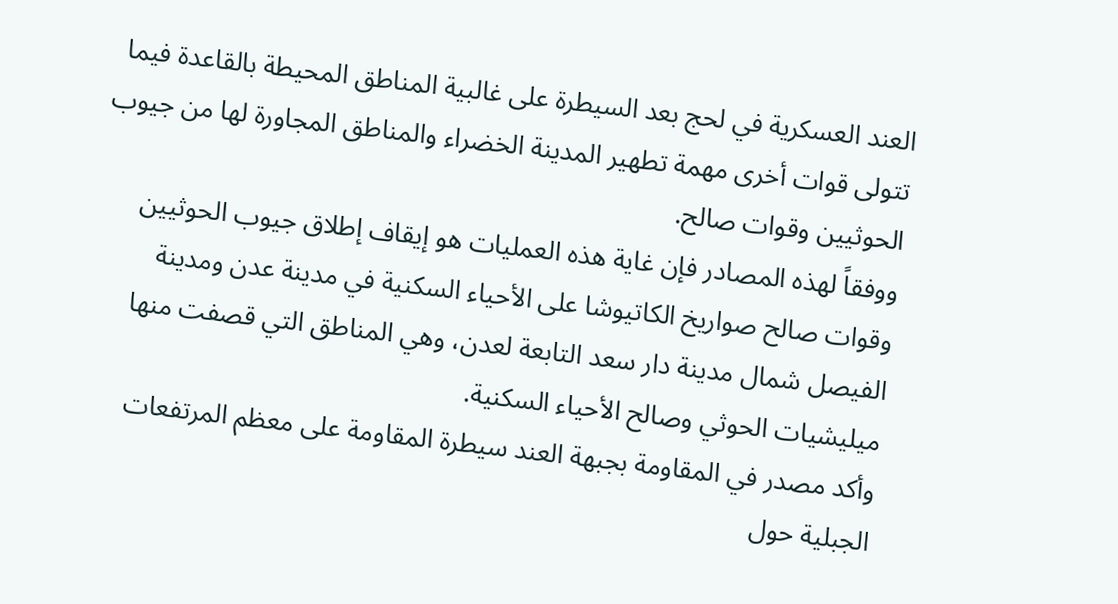العند العسكرية في لحج بعد السيطرة على غالبية المناطق المحيطة بالقاعدة فيما تتولى قوات أخرى مهمة تطهير المدينة الخضراء والمناطق المجاورة لها من جيوب الحوثيين وقوات صالح.
ووفقاً لهذه المصادر فإن غاية هذه العمليات هو إيقاف إطلاق جيوب الحوثيين وقوات صالح صواريخ الكاتيوشا على الأحياء السكنية في مدينة عدن ومدينة الفيصل شمال مدينة دار سعد التابعة لعدن، وهي المناطق التي قصفت منها ميليشيات الحوثي وصالح الأحياء السكنية.
وأكد مصدر في المقاومة بجبهة العند سيطرة المقاومة على معظم المرتفعات الجبلية حول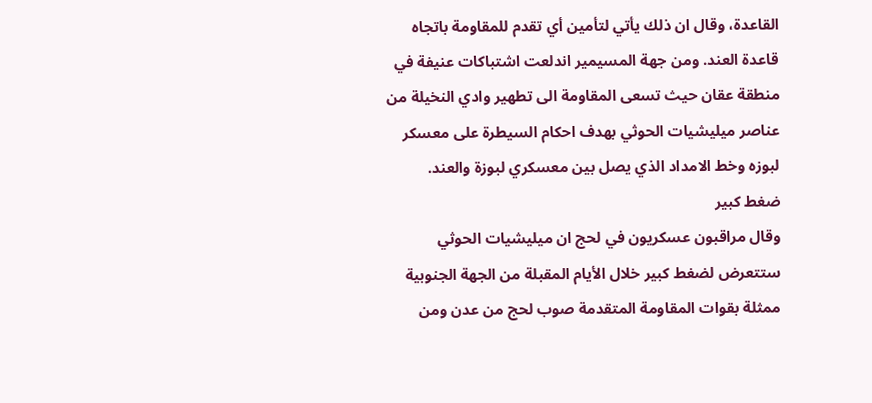القاعدة، وقال ان ذلك يأتي لتأمين أي تقدم للمقاومة باتجاه قاعدة العند. ومن جهة المسيمير اندلعت اشتباكات عنيفة في منطقة عقان حيث تسعى المقاومة الى تطهير وادي النخيلة من عناصر ميليشيات الحوثي بهدف احكام السيطرة على معسكر لبوزه وخط الامداد الذي يصل بين معسكري لبوزة والعند.
ضغط كبير
وقال مراقبون عسكريون في لحج ان ميليشيات الحوثي ستتعرض لضغط كبير خلال الأيام المقبلة من الجهة الجنوبية ممثلة بقوات المقاومة المتقدمة صوب لحج من عدن ومن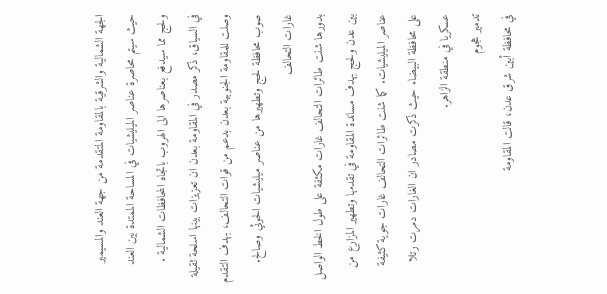الجهة الشمالية والشرقية بالمقاومة المتقدمة من جهة العند والمسيمير حيث سيتم محاصرة عناصر الميليشيات في المساحة الممتدة بين العند ولحج مما سيدفع بعناصرها الى الهروب باتجاه المحافظات الشمالية .
في السياق، ذكر مصدر في المقاومة بعدن ان تعزيزات بينها اسلحة ثقيلة وصلت للمقاومة الجنوبية بعدن بدعم من قوات التحالف، بهدف التقدم صوب محافظة لحج وتطهيرها من عناصر ميليشيات الحوثي وصالح.
غارات التحالف
بدورها شنت طائرات التحالف غارات مكثفة على طول الخط الواصل بين عدن ولحج بهدف مساندة المقاومة في تقدمها وتطهير المزارع من عناصر الميليشيات. كما شنت طائرات التحالف غارات جوية كثيفة على محافظة البيضاء حيث ذكرت مصادر ان الغارات دمرت رتلا عسكريا في منطقة الزاهر.
تدمير هجوم
في محافظة أبين شرق عدن، قالت المقاومة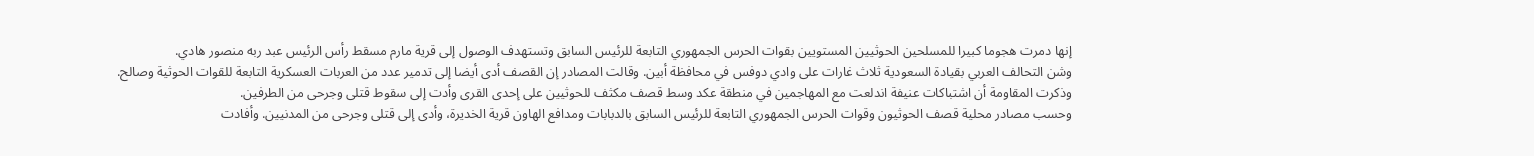إنها دمرت هجوما كبيرا للمسلحين الحوثيين المستويين بقوات الحرس الجمهوري التابعة للرئيس السابق وتستهدف الوصول إلى قرية مارم مسقط رأس الرئيس عبد ربه منصور هادي.
وشن التحالف العربي بقيادة السعودية ثلاث غارات على وادي دوفس في محافظة أبين. وقالت المصادر إن القصف أدى أيضا إلى تدمير عدد من العربات العسكرية التابعة للقوات الحوثية وصالح.
وذكرت المقاومة أن اشتباكات عنيفة اندلعت مع المهاجمين في منطقة عكد وسط قصف مكثف للحوثيين على إحدى القرى وأدت إلى سقوط قتلى وجرحى من الطرفين.
وحسب مصادر محلية قصف الحوثيون وقوات الحرس الجمهوري التابعة للرئيس السابق بالدبابات ومدافع الهاون قرية الخديرة، وأدى إلى قتلى وجرحى من المدنيين. وأفادت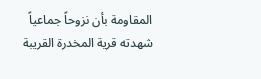المقاومة بأن نزوحاً جماعياً شهدته قرية المخدرة القريبة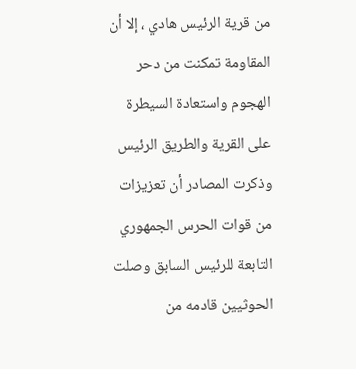من قرية الرئيس هادي ، إلا أن المقاومة تمكنت من دحر الهجوم واستعادة السيطرة على القرية والطريق الرئيس
وذكرت المصادر أن تعزيزات من قوات الحرس الجمهوري التابعة للرئيس السابق وصلت الحوثيين قادمه من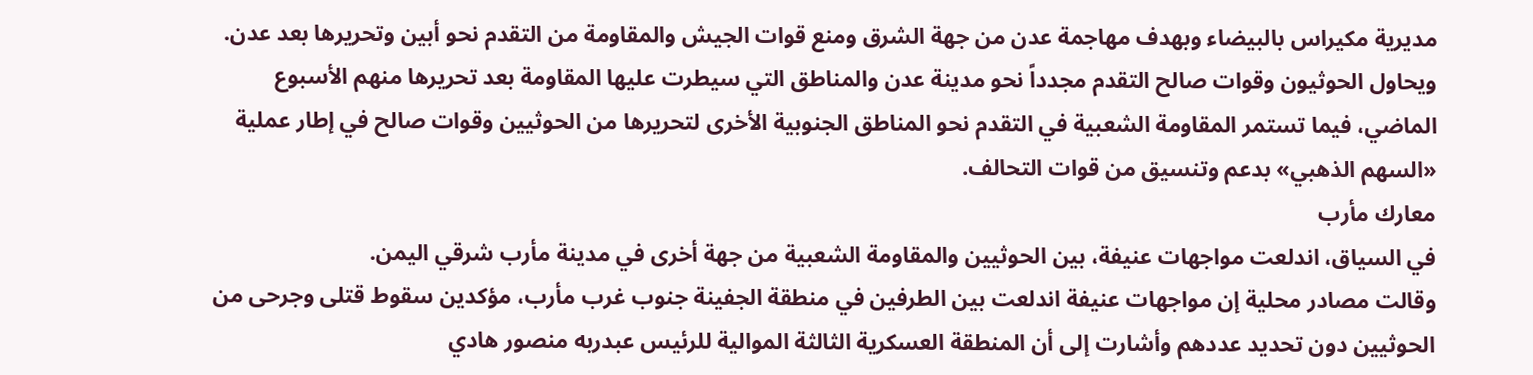مديرية مكيراس بالبيضاء وبهدف مهاجمة عدن من جهة الشرق ومنع قوات الجيش والمقاومة من التقدم نحو أبين وتحريرها بعد عدن.
ويحاول الحوثيون وقوات صالح التقدم مجدداً نحو مدينة عدن والمناطق التي سيطرت عليها المقاومة بعد تحريرها منهم الأسبوع الماضي، فيما تستمر المقاومة الشعبية في التقدم نحو المناطق الجنوبية الأخرى لتحريرها من الحوثيين وقوات صالح في إطار عملية «السهم الذهبي» بدعم وتنسيق من قوات التحالف.
معارك مأرب
في السياق، اندلعت مواجهات عنيفة، بين الحوثيين والمقاومة الشعبية من جهة أخرى في مدينة مأرب شرقي اليمن.
وقالت مصادر محلية إن مواجهات عنيفة اندلعت بين الطرفين في منطقة الجفينة جنوب غرب مأرب، مؤكدين سقوط قتلى وجرحى من الحوثيين دون تحديد عددهم وأشارت إلى أن المنطقة العسكرية الثالثة الموالية للرئيس عبدربه منصور هادي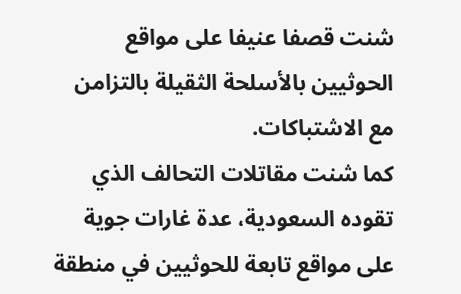شنت قصفا عنيفا على مواقع الحوثيين بالأسلحة الثقيلة بالتزامن مع الاشتباكات.
كما شنت مقاتلات التحالف الذي تقوده السعودية، عدة غارات جوية على مواقع تابعة للحوثيين في منطقة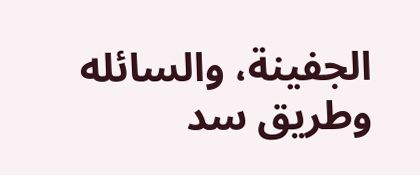الجفينة، والسائله وطريق سد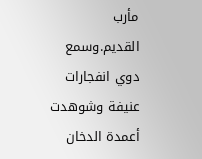مأرب القديم.وسمع دوي انفجارات عنيفة وشوهدت أعمدة الدخان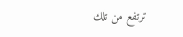ترتفع من تلك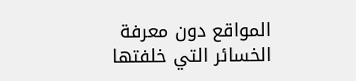المواقع دون معرفة الخسائر التي خلفتها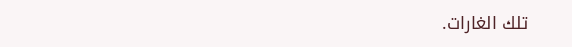تلك الغارات.